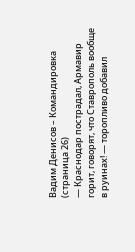Вадим Денисов – Командировка (страница 26)
— Краснодар пострадал, Армавир горит, говорят, что Ставрополь вообще в руинах! — торопливо добавил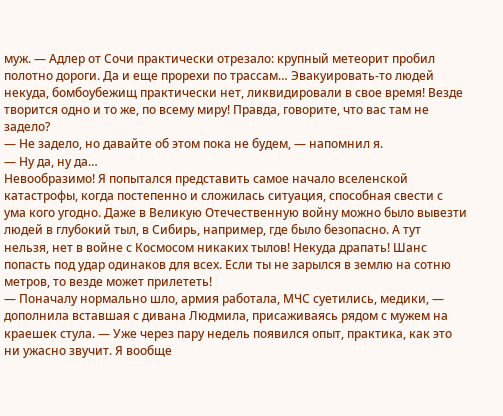муж. — Адлер от Сочи практически отрезало: крупный метеорит пробил полотно дороги. Да и еще прорехи по трассам… Эвакуировать-то людей некуда, бомбоубежищ практически нет, ликвидировали в свое время! Везде творится одно и то же, по всему миру! Правда, говорите, что вас там не задело?
— Не задело, но давайте об этом пока не будем, — напомнил я.
— Ну да, ну да…
Невообразимо! Я попытался представить самое начало вселенской катастрофы, когда постепенно и сложилась ситуация, способная свести с ума кого угодно. Даже в Великую Отечественную войну можно было вывезти людей в глубокий тыл, в Сибирь, например, где было безопасно. А тут нельзя, нет в войне с Космосом никаких тылов! Некуда драпать! Шанс попасть под удар одинаков для всех. Если ты не зарылся в землю на сотню метров, то везде может прилететь!
— Поначалу нормально шло, армия работала, МЧС суетились, медики, — дополнила вставшая с дивана Людмила, присаживаясь рядом с мужем на краешек стула. — Уже через пару недель появился опыт, практика, как это ни ужасно звучит. Я вообще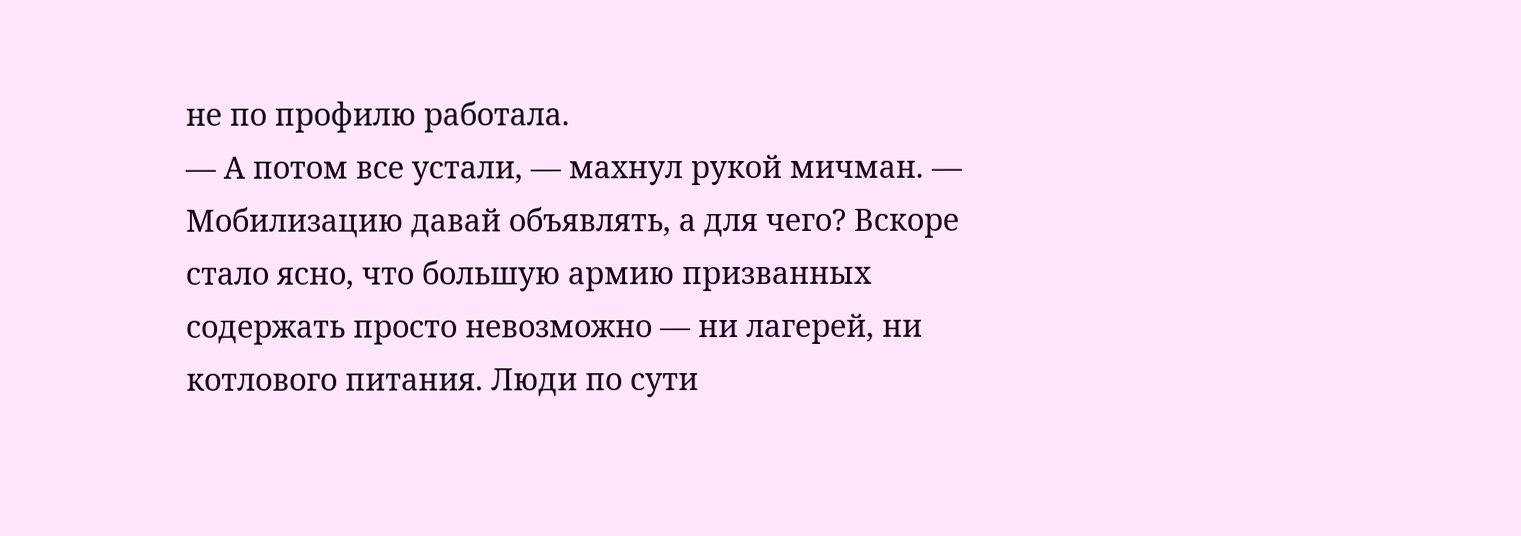не по профилю работала.
— А потом все устали, — махнул рукой мичман. — Мобилизацию давай объявлять, а для чего? Вскоре стало ясно, что большую армию призванных содержать просто невозможно — ни лагерей, ни котлового питания. Люди по сути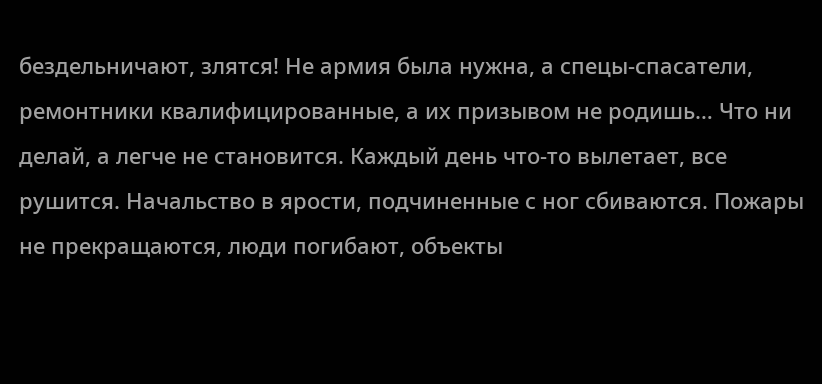бездельничают, злятся! Не армия была нужна, а спецы-спасатели, ремонтники квалифицированные, а их призывом не родишь… Что ни делай, а легче не становится. Каждый день что-то вылетает, все рушится. Начальство в ярости, подчиненные с ног сбиваются. Пожары не прекращаются, люди погибают, объекты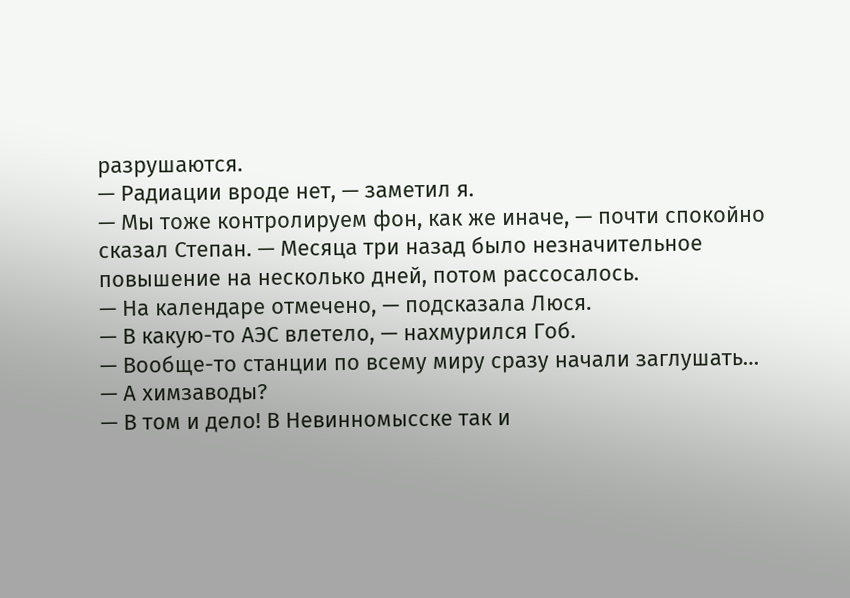разрушаются.
— Радиации вроде нет, — заметил я.
— Мы тоже контролируем фон, как же иначе, — почти спокойно сказал Степан. — Месяца три назад было незначительное повышение на несколько дней, потом рассосалось.
— На календаре отмечено, — подсказала Люся.
— В какую-то АЭС влетело, — нахмурился Гоб.
— Вообще-то станции по всему миру сразу начали заглушать…
— А химзаводы?
— В том и дело! В Невинномысске так и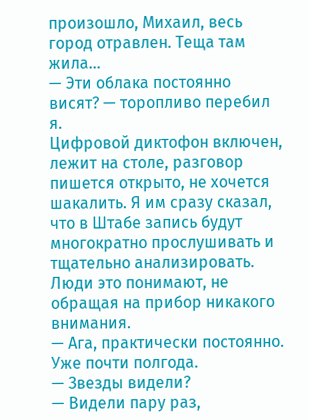произошло, Михаил, весь город отравлен. Теща там жила…
— Эти облака постоянно висят? — торопливо перебил я.
Цифровой диктофон включен, лежит на столе, разговор пишется открыто, не хочется шакалить. Я им сразу сказал, что в Штабе запись будут многократно прослушивать и тщательно анализировать. Люди это понимают, не обращая на прибор никакого внимания.
— Ага, практически постоянно. Уже почти полгода.
— Звезды видели?
— Видели пару раз,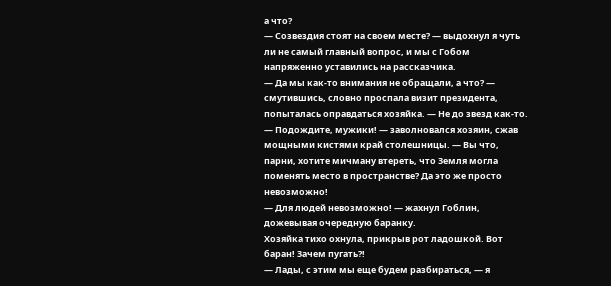а что?
— Созвездия стоят на своем месте? — выдохнул я чуть ли не самый главный вопрос, и мы с Гобом напряженно уставились на рассказчика.
— Да мы как-то внимания не обращали, а что? — смутившись, словно проспала визит президента, попыталась оправдаться хозяйка. — Не до звезд как-то.
— Подождите, мужики! — заволновался хозяин, сжав мощными кистями край столешницы. — Вы что, парни, хотите мичману втереть, что Земля могла поменять место в пространстве? Да это же просто невозможно!
— Для людей невозможно! — жахнул Гоблин, дожевывая очередную баранку.
Хозяйка тихо охнула, прикрыв рот ладошкой. Вот баран! Зачем пугать?!
— Лады, с этим мы еще будем разбираться, — я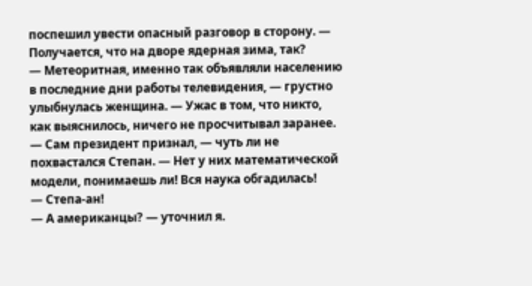поспешил увести опасный разговор в сторону. — Получается, что на дворе ядерная зима, так?
— Метеоритная, именно так объявляли населению в последние дни работы телевидения, — грустно улыбнулась женщина. — Ужас в том, что никто, как выяснилось, ничего не просчитывал заранее.
— Сам президент признал, — чуть ли не похвастался Степан. — Нет у них математической модели, понимаешь ли! Вся наука обгадилась!
— Степа-ан!
— А американцы? — уточнил я.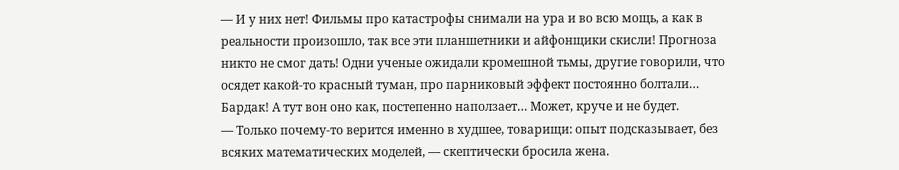— И у них нет! Фильмы про катастрофы снимали на ура и во всю мощь, а как в реальности произошло, так все эти планшетники и айфонщики скисли! Прогноза никто не смог дать! Одни ученые ожидали кромешной тьмы, другие говорили, что осядет какой-то красный туман, про парниковый эффект постоянно болтали… Бардак! А тут вон оно как, постепенно наползает… Может, круче и не будет.
— Только почему-то верится именно в худшее, товарищи: опыт подсказывает, без всяких математических моделей, — скептически бросила жена.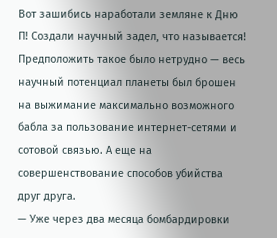Вот зашибись наработали земляне к Дню П! Создали научный задел, что называется! Предположить такое было нетрудно — весь научный потенциал планеты был брошен на выжимание максимально возможного бабла за пользование интернет-сетями и сотовой связью. А еще на совершенствование способов убийства друг друга.
— Уже через два месяца бомбардировки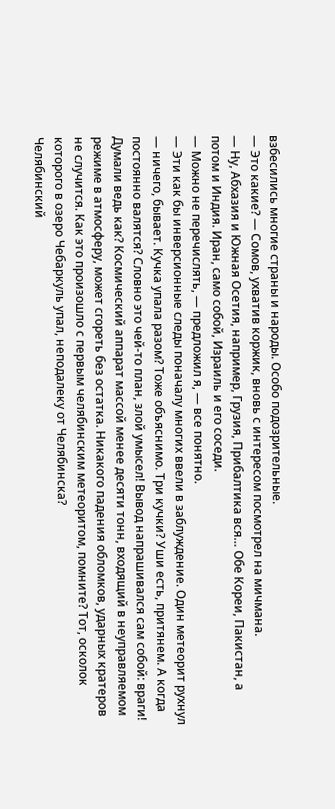взбесились многие страны и народы. Особо подозрительные.
— Это какие? — Сомов, ухватив коржик, вновь с интересом посмотрел на мичмана.
— Ну, Абхазия и Южная Осетия, например, Грузия, Прибалтика вся… Обе Кореи, Пакистан, а потом и Индия. Иран, само собой, Израиль и его соседи.
— Можно не перечислять, — предложил я, — все понятно.
— Эти как бы инверсионные следы поначалу многих ввели в заблуждение. Один метеорит рухнул — ничего, бывает. Кучка упала разом? Тоже объяснимо. Три кучки? Уши есть, притянем. А когда постоянно валятся? Словно это чей-то план, злой умысел! Вывод напрашивался сам собой: враги! Думали ведь как? Космический аппарат массой менее десяти тонн, входящий в неуправляемом режиме в атмосферу, может сгореть без остатка. Никакого падения обломков, ударных кратеров не случится. Как это произошло с первым челябинским метеоритом, помните? Тот, осколок которого в озеро Чебаркуль упал, неподалеку от Челябинска?
Челябинский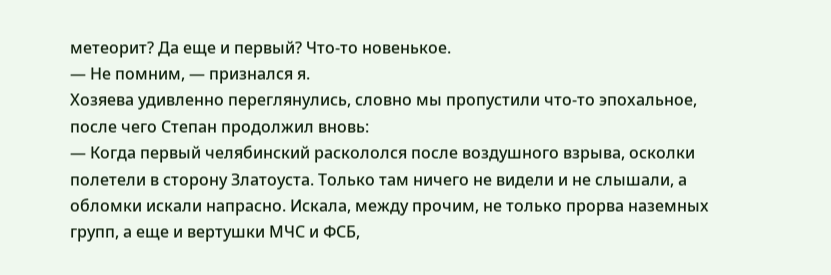метеорит? Да еще и первый? Что-то новенькое.
— Не помним, — признался я.
Хозяева удивленно переглянулись, словно мы пропустили что-то эпохальное, после чего Степан продолжил вновь:
— Когда первый челябинский раскололся после воздушного взрыва, осколки полетели в сторону Златоуста. Только там ничего не видели и не слышали, а обломки искали напрасно. Искала, между прочим, не только прорва наземных групп, а еще и вертушки МЧС и ФСБ,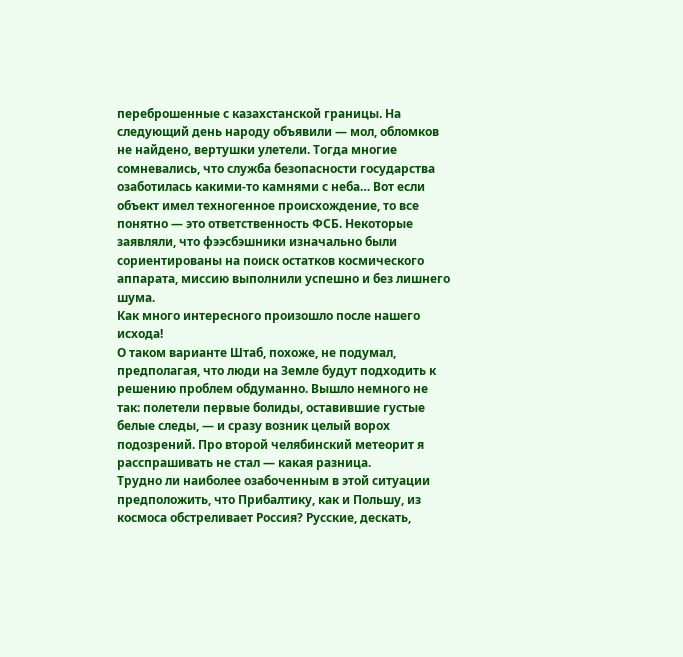переброшенные с казахстанской границы. На следующий день народу объявили — мол, обломков не найдено, вертушки улетели. Тогда многие сомневались, что служба безопасности государства озаботилась какими-то камнями с неба… Вот если объект имел техногенное происхождение, то все понятно — это ответственность ФСБ. Некоторые заявляли, что фээсбэшники изначально были сориентированы на поиск остатков космического аппарата, миссию выполнили успешно и без лишнего шума.
Как много интересного произошло после нашего исхода!
О таком варианте Штаб, похоже, не подумал, предполагая, что люди на Земле будут подходить к решению проблем обдуманно. Вышло немного не так: полетели первые болиды, оставившие густые белые следы, — и сразу возник целый ворох подозрений. Про второй челябинский метеорит я расспрашивать не стал — какая разница.
Трудно ли наиболее озабоченным в этой ситуации предположить, что Прибалтику, как и Польшу, из космоса обстреливает Россия? Русские, дескать,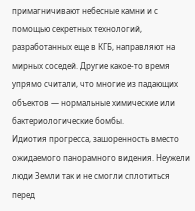примагничивают небесные камни и с помощью секретных технологий, разработанных еще в КГБ, направляют на мирных соседей. Другие какое-то время упрямо считали, что многие из падающих объектов — нормальные химические или бактериологические бомбы.
Идиотия прогресса, зашоренность вместо ожидаемого панорамного видения. Неужели люди Земли так и не смогли сплотиться перед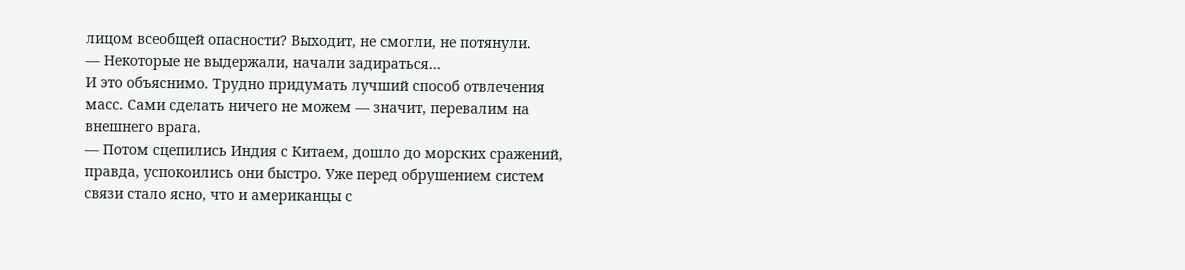лицом всеобщей опасности? Выходит, не смогли, не потянули.
— Некоторые не выдержали, начали задираться…
И это объяснимо. Трудно придумать лучший способ отвлечения масс. Сами сделать ничего не можем — значит, перевалим на внешнего врага.
— Потом сцепились Индия с Китаем, дошло до морских сражений, правда, успокоились они быстро. Уже перед обрушением систем связи стало ясно, что и американцы с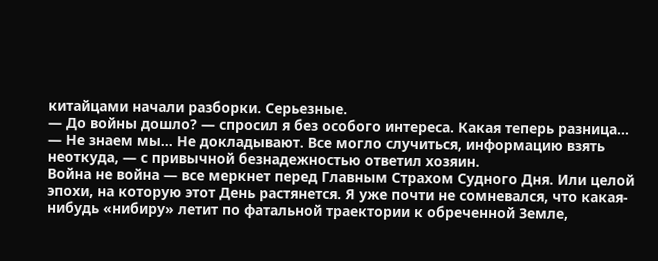китайцами начали разборки. Серьезные.
— До войны дошло? — спросил я без особого интереса. Какая теперь разница…
— Не знаем мы… Не докладывают. Все могло случиться, информацию взять неоткуда, — с привычной безнадежностью ответил хозяин.
Война не война — все меркнет перед Главным Страхом Судного Дня. Или целой эпохи, на которую этот День растянется. Я уже почти не сомневался, что какая-нибудь «нибиру» летит по фатальной траектории к обреченной Земле,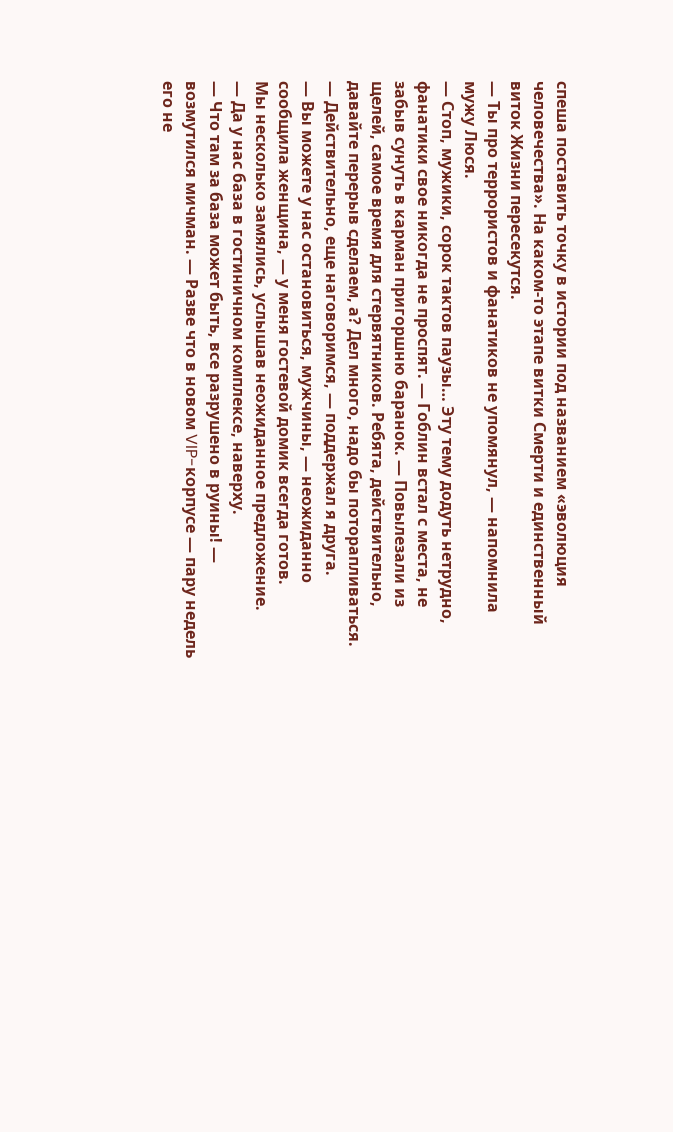спеша поставить точку в истории под названием «эволюция человечества». На каком-то этапе витки Смерти и единственный виток Жизни пересекутся.
— Ты про террористов и фанатиков не упомянул, — напомнила мужу Люся.
— Стоп, мужики, сорок тактов паузы… Эту тему додуть нетрудно, фанатики свое никогда не проспят. — Гоблин встал с места, не забыв сунуть в карман пригоршню баранок. — Повылезали из щелей, самое время для стервятников. Ребята, действительно, давайте перерыв сделаем, а? Дел много, надо бы поторапливаться.
— Действительно, еще наговоримся, — поддержал я друга.
— Вы можете у нас остановиться, мужчины, — неожиданно сообщила женщина, — у меня гостевой домик всегда готов.
Мы несколько замялись, услышав неожиданное предложение.
— Да у нас база в гостиничном комплексе, наверху.
— Что там за база может быть, все разрушено в руины! — возмутился мичман. — Разве что в новом VIP-корпусе — пару недель его не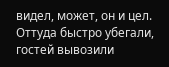видел, может, он и цел. Оттуда быстро убегали, гостей вывозили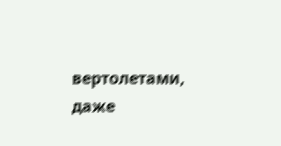вертолетами, даже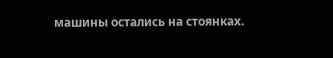машины остались на стоянках.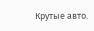Крутые авто.